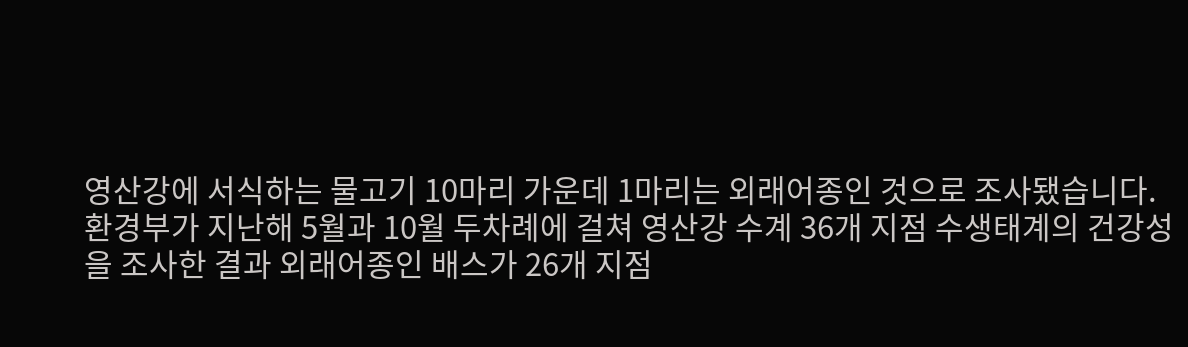영산강에 서식하는 물고기 10마리 가운데 1마리는 외래어종인 것으로 조사됐습니다.
환경부가 지난해 5월과 10월 두차례에 걸쳐 영산강 수계 36개 지점 수생태계의 건강성을 조사한 결과 외래어종인 배스가 26개 지점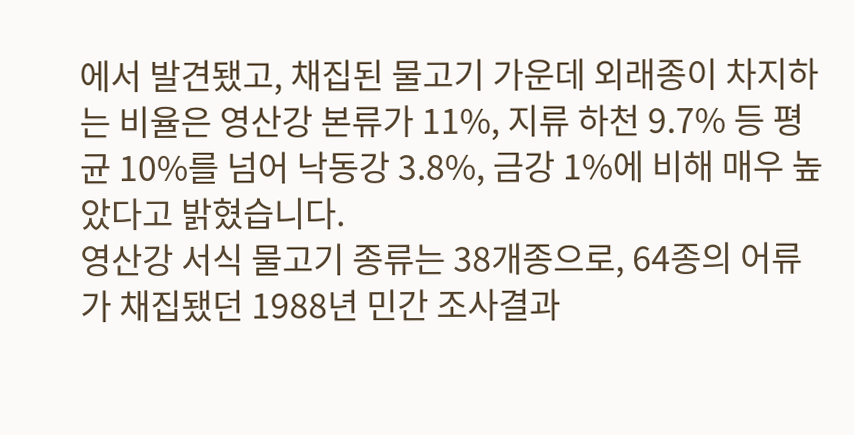에서 발견됐고, 채집된 물고기 가운데 외래종이 차지하는 비율은 영산강 본류가 11%, 지류 하천 9.7% 등 평균 10%를 넘어 낙동강 3.8%, 금강 1%에 비해 매우 높았다고 밝혔습니다.
영산강 서식 물고기 종류는 38개종으로, 64종의 어류가 채집됐던 1988년 민간 조사결과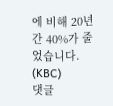에 비해 20년간 40%가 줄었습니다.
(KBC)
댓글